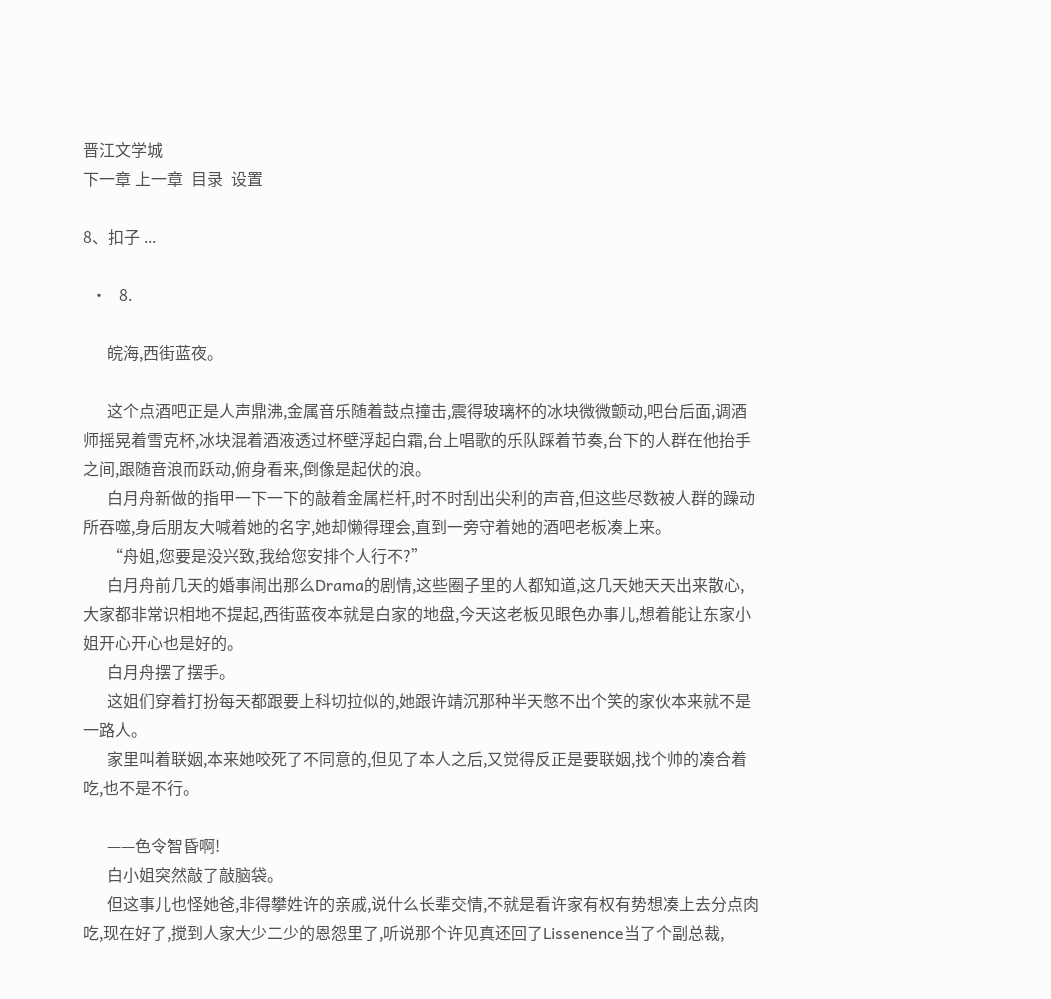晋江文学城
下一章 上一章  目录  设置

8、扣子 ...

  •   8.

      皖海,西街蓝夜。

      这个点酒吧正是人声鼎沸,金属音乐随着鼓点撞击,震得玻璃杯的冰块微微颤动,吧台后面,调酒师摇晃着雪克杯,冰块混着酒液透过杯壁浮起白霜,台上唱歌的乐队踩着节奏,台下的人群在他抬手之间,跟随音浪而跃动,俯身看来,倒像是起伏的浪。
      白月舟新做的指甲一下一下的敲着金属栏杆,时不时刮出尖利的声音,但这些尽数被人群的躁动所吞噬,身后朋友大喊着她的名字,她却懒得理会,直到一旁守着她的酒吧老板凑上来。
      “舟姐,您要是没兴致,我给您安排个人行不?”
      白月舟前几天的婚事闹出那么Drama的剧情,这些圈子里的人都知道,这几天她天天出来散心,大家都非常识相地不提起,西街蓝夜本就是白家的地盘,今天这老板见眼色办事儿,想着能让东家小姐开心开心也是好的。
      白月舟摆了摆手。
      这姐们穿着打扮每天都跟要上科切拉似的,她跟许靖沉那种半天憋不出个笑的家伙本来就不是一路人。
      家里叫着联姻,本来她咬死了不同意的,但见了本人之后,又觉得反正是要联姻,找个帅的凑合着吃,也不是不行。

      ——色令智昏啊!
      白小姐突然敲了敲脑袋。
      但这事儿也怪她爸,非得攀姓许的亲戚,说什么长辈交情,不就是看许家有权有势想凑上去分点肉吃,现在好了,搅到人家大少二少的恩怨里了,听说那个许见真还回了Lissenence当了个副总裁,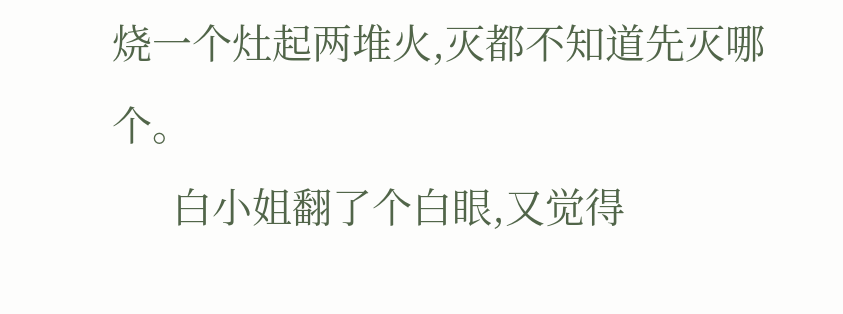烧一个灶起两堆火,灭都不知道先灭哪个。
      白小姐翻了个白眼,又觉得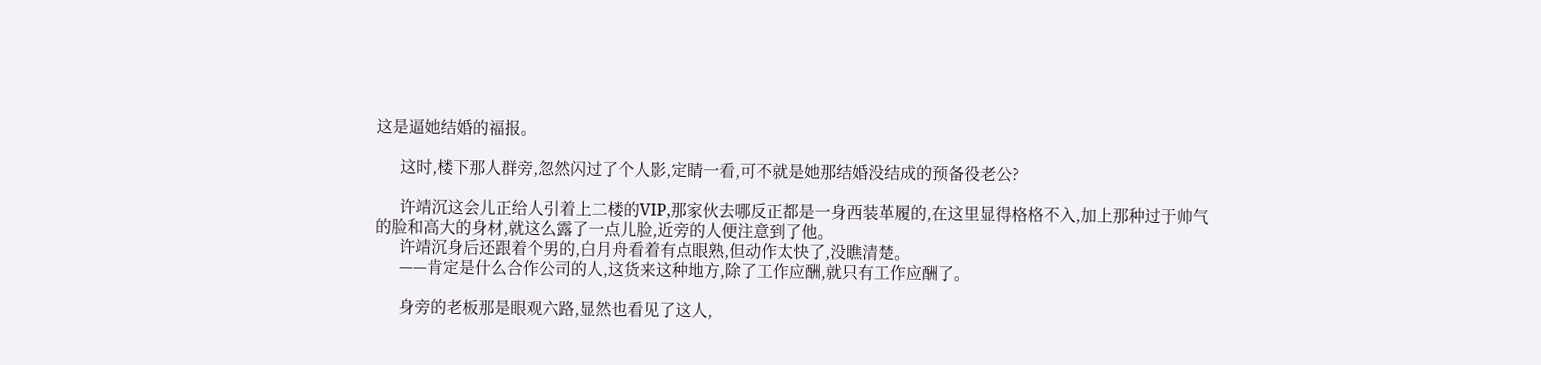这是逼她结婚的福报。

      这时,楼下那人群旁,忽然闪过了个人影,定睛一看,可不就是她那结婚没结成的预备役老公?

      许靖沉这会儿正给人引着上二楼的VIP,那家伙去哪反正都是一身西装革履的,在这里显得格格不入,加上那种过于帅气的脸和高大的身材,就这么露了一点儿脸,近旁的人便注意到了他。
      许靖沉身后还跟着个男的,白月舟看着有点眼熟,但动作太快了,没瞧清楚。
      ——肯定是什么合作公司的人,这货来这种地方,除了工作应酬,就只有工作应酬了。

      身旁的老板那是眼观六路,显然也看见了这人,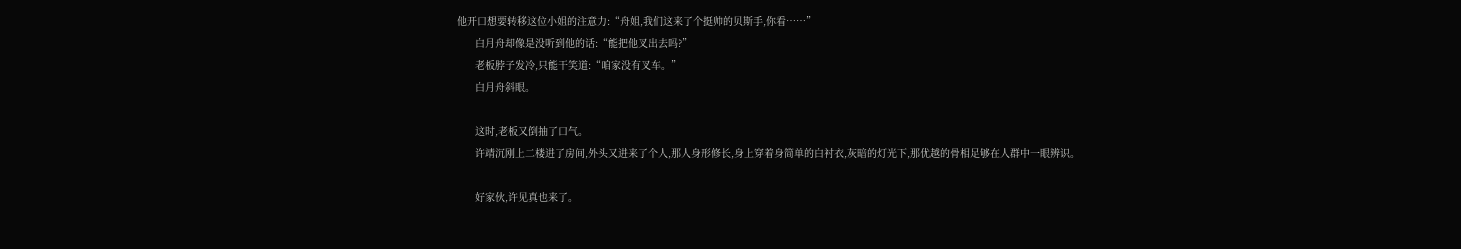他开口想要转移这位小姐的注意力:“舟姐,我们这来了个挺帅的贝斯手,你看……”
      白月舟却像是没听到他的话:“能把他叉出去吗?”
      老板脖子发冷,只能干笑道:“咱家没有叉车。”
      白月舟斜眼。

      这时,老板又倒抽了口气。
      许靖沉刚上二楼进了房间,外头又进来了个人,那人身形修长,身上穿着身简单的白衬衣,灰暗的灯光下,那优越的骨相足够在人群中一眼辨识。

      好家伙,许见真也来了。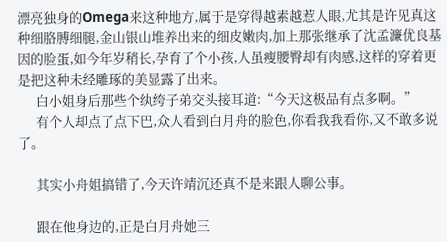漂亮独身的Omega来这种地方,属于是穿得越素越惹人眼,尤其是许见真这种细胳膊细腿,金山银山堆养出来的细皮嫩肉,加上那张继承了沈孟濂优良基因的脸蛋,如今年岁稍长,孕育了个小孩,人虽瘦腰臀却有肉感,这样的穿着更是把这种未经雕琢的美显露了出来。
      白小姐身后那些个纨绔子弟交头接耳道:“今天这极品有点多啊。”
      有个人却点了点下巴,众人看到白月舟的脸色,你看我我看你,又不敢多说了。

      其实小舟姐搞错了,今天许靖沉还真不是来跟人聊公事。

      跟在他身边的,正是白月舟她三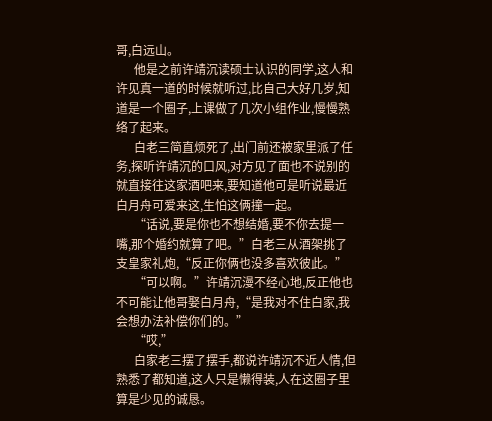哥,白远山。
      他是之前许靖沉读硕士认识的同学,这人和许见真一道的时候就听过,比自己大好几岁,知道是一个圈子,上课做了几次小组作业,慢慢熟络了起来。
      白老三简直烦死了,出门前还被家里派了任务,探听许靖沉的口风,对方见了面也不说别的就直接往这家酒吧来,要知道他可是听说最近白月舟可爱来这,生怕这俩撞一起。
      “话说,要是你也不想结婚,要不你去提一嘴,那个婚约就算了吧。”白老三从酒架挑了支皇家礼炮,“反正你俩也没多喜欢彼此。”
      “可以啊。”许靖沉漫不经心地,反正他也不可能让他哥娶白月舟,“是我对不住白家,我会想办法补偿你们的。”
      “哎,”
      白家老三摆了摆手,都说许靖沉不近人情,但熟悉了都知道,这人只是懒得装,人在这圈子里算是少见的诚恳。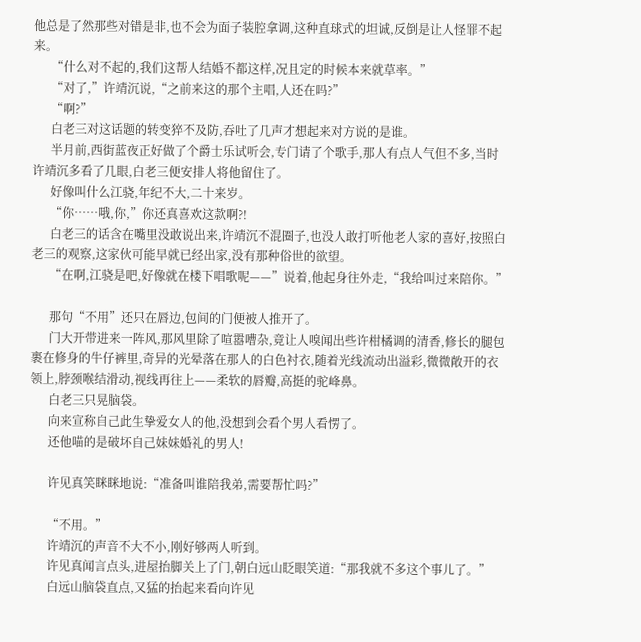他总是了然那些对错是非,也不会为面子装腔拿调,这种直球式的坦诚,反倒是让人怪罪不起来。
      “什么对不起的,我们这帮人结婚不都这样,况且定的时候本来就草率。”
      “对了,”许靖沉说,“之前来这的那个主唱,人还在吗?”
      “啊?”
      白老三对这话题的转变猝不及防,吞吐了几声才想起来对方说的是谁。
      半月前,西街蓝夜正好做了个爵士乐试听会,专门请了个歌手,那人有点人气但不多,当时许靖沉多看了几眼,白老三便安排人将他留住了。
      好像叫什么江骁,年纪不大,二十来岁。
      “你……哦,你,”你还真喜欢这款啊?!
      白老三的话含在嘴里没敢说出来,许靖沉不混圈子,也没人敢打听他老人家的喜好,按照白老三的观察,这家伙可能早就已经出家,没有那种俗世的欲望。
      “在啊,江骁是吧,好像就在楼下唱歌呢——”说着,他起身往外走,“我给叫过来陪你。”

      那句“不用”还只在唇边,包间的门便被人推开了。
      门大开带进来一阵风,那风里除了喧嚣嘈杂,竟让人嗅闻出些许柑橘调的清香,修长的腿包裹在修身的牛仔裤里,奇异的光晕落在那人的白色衬衣,随着光线流动出溢彩,微微敞开的衣领上,脖颈喉结滑动,视线再往上——柔软的唇瓣,高挺的驼峰鼻。
      白老三只晃脑袋。
      向来宣称自己此生挚爱女人的他,没想到会看个男人看愣了。
      还他喵的是破坏自己妹妹婚礼的男人!

      许见真笑眯眯地说:“准备叫谁陪我弟,需要帮忙吗?”

      “不用。”
      许靖沉的声音不大不小,刚好够两人听到。
      许见真闻言点头,进屋抬脚关上了门,朝白远山眨眼笑道:“那我就不多这个事儿了。”
      白远山脑袋直点,又猛的抬起来看向许见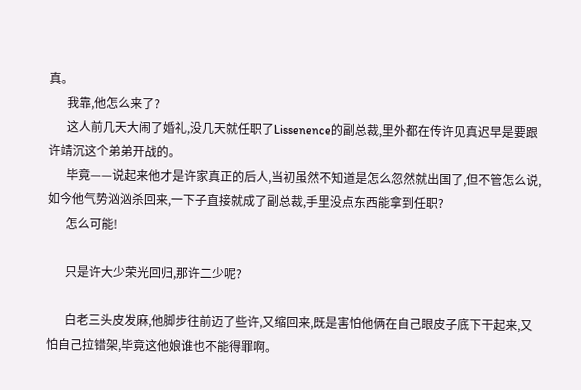真。
      我靠,他怎么来了?
      这人前几天大闹了婚礼,没几天就任职了Lissenence的副总裁,里外都在传许见真迟早是要跟许靖沉这个弟弟开战的。
      毕竟——说起来他才是许家真正的后人,当初虽然不知道是怎么忽然就出国了,但不管怎么说,如今他气势汹汹杀回来,一下子直接就成了副总裁,手里没点东西能拿到任职?
      怎么可能!

      只是许大少荣光回归,那许二少呢?

      白老三头皮发麻,他脚步往前迈了些许,又缩回来,既是害怕他俩在自己眼皮子底下干起来,又怕自己拉错架,毕竟这他娘谁也不能得罪啊。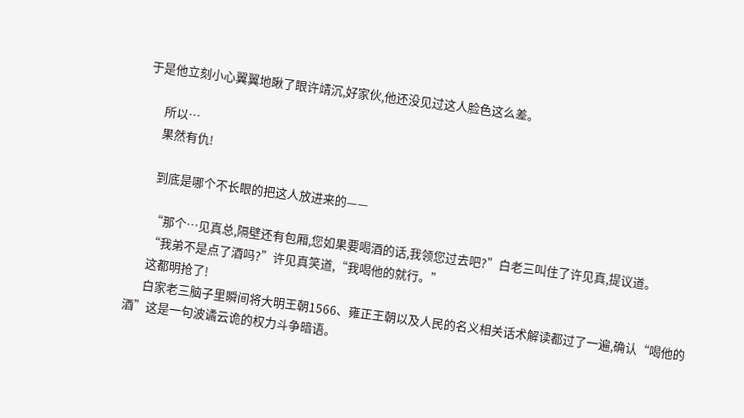于是他立刻小心翼翼地瞅了眼许靖沉,好家伙,他还没见过这人脸色这么差。

      所以…
      果然有仇!

      到底是哪个不长眼的把这人放进来的——

      “那个…见真总,隔壁还有包厢,您如果要喝酒的话,我领您过去吧?”白老三叫住了许见真,提议道。
      “我弟不是点了酒吗?”许见真笑道,“我喝他的就行。”
      这都明抢了!
      白家老三脑子里瞬间将大明王朝1566、雍正王朝以及人民的名义相关话术解读都过了一遍,确认“喝他的酒”这是一句波谲云诡的权力斗争暗语。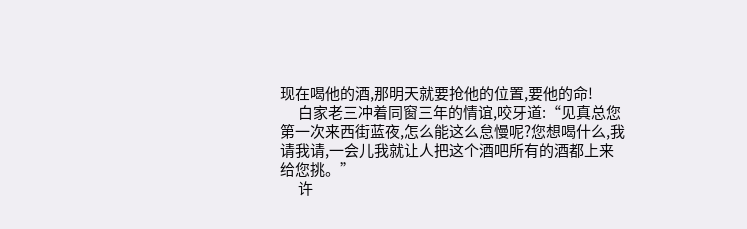现在喝他的酒,那明天就要抢他的位置,要他的命!
      白家老三冲着同窗三年的情谊,咬牙道:“见真总您第一次来西街蓝夜,怎么能这么怠慢呢?您想喝什么,我请我请,一会儿我就让人把这个酒吧所有的酒都上来给您挑。”
      许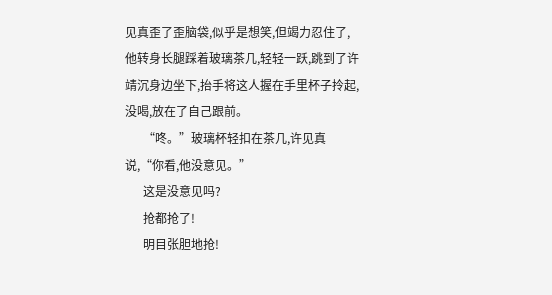见真歪了歪脑袋,似乎是想笑,但竭力忍住了,他转身长腿踩着玻璃茶几,轻轻一跃,跳到了许靖沉身边坐下,抬手将这人握在手里杯子拎起,没喝,放在了自己跟前。
      “咚。”玻璃杯轻扣在茶几,许见真说,“你看,他没意见。”
      这是没意见吗?
      抢都抢了!
      明目张胆地抢!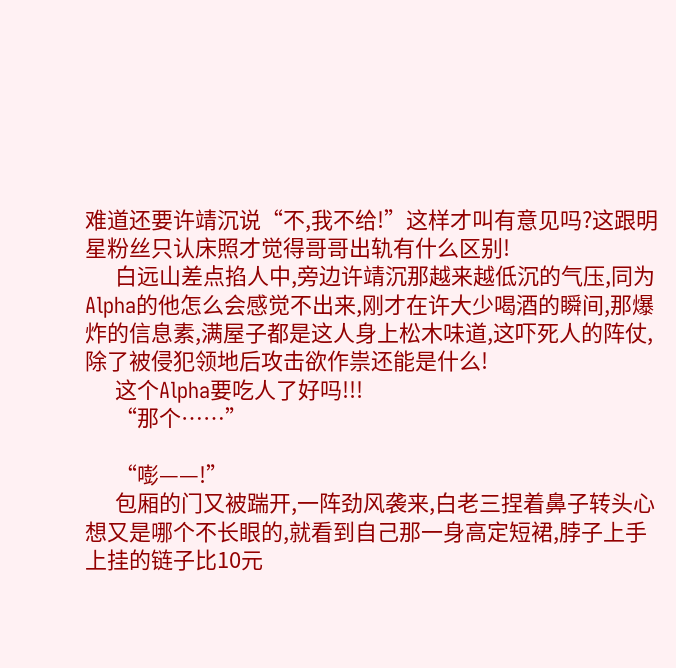难道还要许靖沉说“不,我不给!”这样才叫有意见吗?这跟明星粉丝只认床照才觉得哥哥出轨有什么区别!
      白远山差点掐人中,旁边许靖沉那越来越低沉的气压,同为Alpha的他怎么会感觉不出来,刚才在许大少喝酒的瞬间,那爆炸的信息素,满屋子都是这人身上松木味道,这吓死人的阵仗,除了被侵犯领地后攻击欲作祟还能是什么!
      这个Alpha要吃人了好吗!!!
      “那个……”

      “嘭——!”
      包厢的门又被踹开,一阵劲风袭来,白老三捏着鼻子转头心想又是哪个不长眼的,就看到自己那一身高定短裙,脖子上手上挂的链子比10元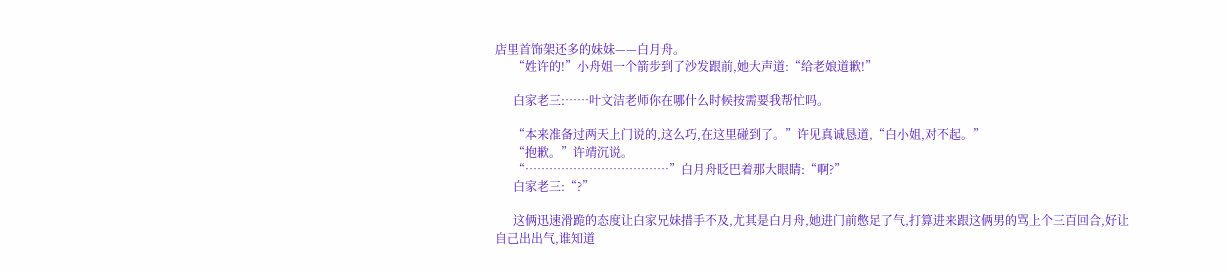店里首饰架还多的妹妹——白月舟。
      “姓许的!”小舟姐一个箭步到了沙发跟前,她大声道:“给老娘道歉!”

      白家老三:……叶文洁老师你在哪什么时候按需要我帮忙吗。

      “本来准备过两天上门说的,这么巧,在这里碰到了。”许见真诚恳道,“白小姐,对不起。”
      “抱歉。”许靖沉说。
      “………………………………”白月舟眨巴着那大眼睛:“啊?”
      白家老三:“?”

      这俩迅速滑跪的态度让白家兄妹措手不及,尤其是白月舟,她进门前憋足了气,打算进来跟这俩男的骂上个三百回合,好让自己出出气,谁知道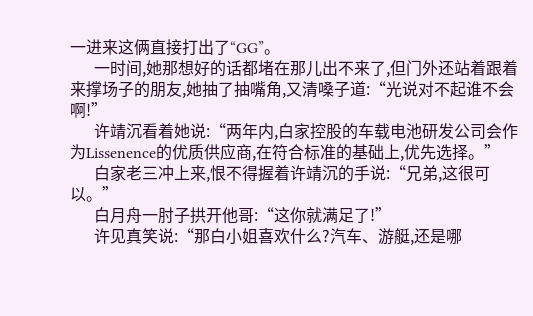一进来这俩直接打出了“GG”。
      一时间,她那想好的话都堵在那儿出不来了,但门外还站着跟着来撑场子的朋友,她抽了抽嘴角,又清嗓子道:“光说对不起谁不会啊!”
      许靖沉看着她说:“两年内,白家控股的车载电池研发公司会作为Lissenence的优质供应商,在符合标准的基础上,优先选择。”
      白家老三冲上来,恨不得握着许靖沉的手说:“兄弟,这很可以。”
      白月舟一肘子拱开他哥:“这你就满足了!”
      许见真笑说:“那白小姐喜欢什么?汽车、游艇,还是哪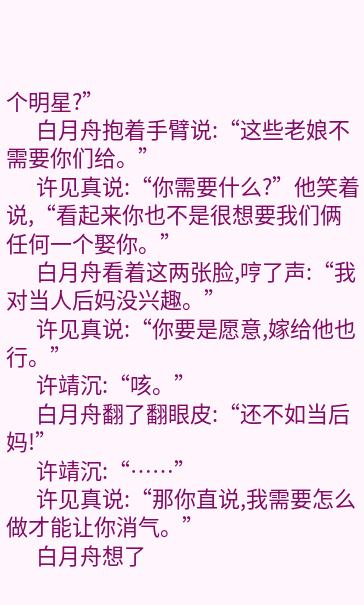个明星?”
      白月舟抱着手臂说:“这些老娘不需要你们给。”
      许见真说:“你需要什么?”他笑着说,“看起来你也不是很想要我们俩任何一个娶你。”
      白月舟看着这两张脸,哼了声:“我对当人后妈没兴趣。”
      许见真说:“你要是愿意,嫁给他也行。”
      许靖沉:“咳。”
      白月舟翻了翻眼皮:“还不如当后妈!”
      许靖沉:“……”
      许见真说:“那你直说,我需要怎么做才能让你消气。”
      白月舟想了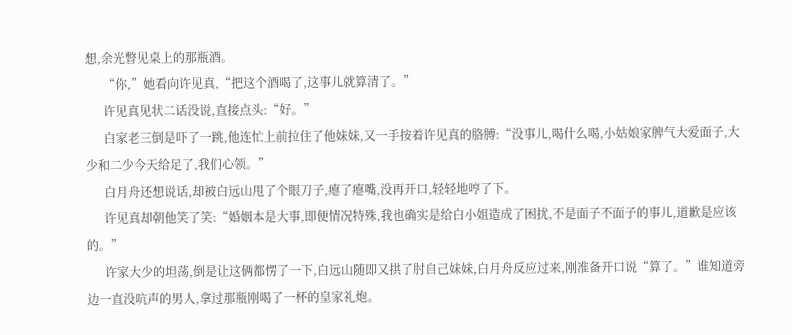想,余光瞥见桌上的那瓶酒。
      “你,”她看向许见真,“把这个酒喝了,这事儿就算清了。”
      许见真见状二话没说,直接点头:“好。”
      白家老三倒是吓了一跳,他连忙上前拉住了他妹妹,又一手按着许见真的胳膊:“没事儿,喝什么喝,小姑娘家脾气大爱面子,大少和二少今天给足了,我们心领。”
      白月舟还想说话,却被白远山甩了个眼刀子,瘪了瘪嘴,没再开口,轻轻地哼了下。
      许见真却朝他笑了笑:“婚姻本是大事,即便情况特殊,我也确实是给白小姐造成了困扰,不是面子不面子的事儿,道歉是应该的。”
      许家大少的坦荡,倒是让这俩都愣了一下,白远山随即又拱了肘自己妹妹,白月舟反应过来,刚准备开口说“算了。”谁知道旁边一直没吭声的男人,拿过那瓶刚喝了一杯的皇家礼炮。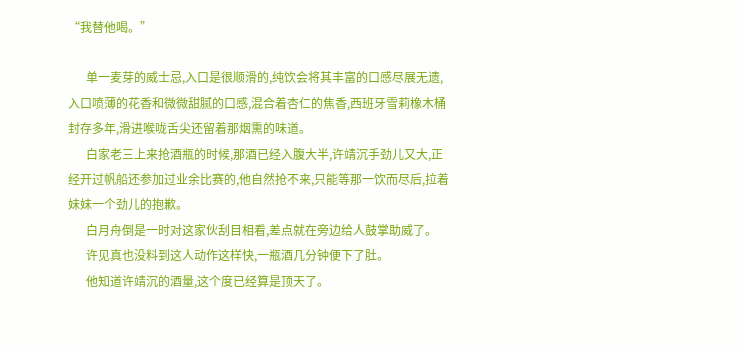“我替他喝。”

      单一麦芽的威士忌,入口是很顺滑的,纯饮会将其丰富的口感尽展无遗,入口喷薄的花香和微微甜腻的口感,混合着杏仁的焦香,西班牙雪莉橡木桶封存多年,滑进喉咙舌尖还留着那烟熏的味道。
      白家老三上来抢酒瓶的时候,那酒已经入腹大半,许靖沉手劲儿又大,正经开过帆船还参加过业余比赛的,他自然抢不来,只能等那一饮而尽后,拉着妹妹一个劲儿的抱歉。
      白月舟倒是一时对这家伙刮目相看,差点就在旁边给人鼓掌助威了。
      许见真也没料到这人动作这样快,一瓶酒几分钟便下了肚。
      他知道许靖沉的酒量,这个度已经算是顶天了。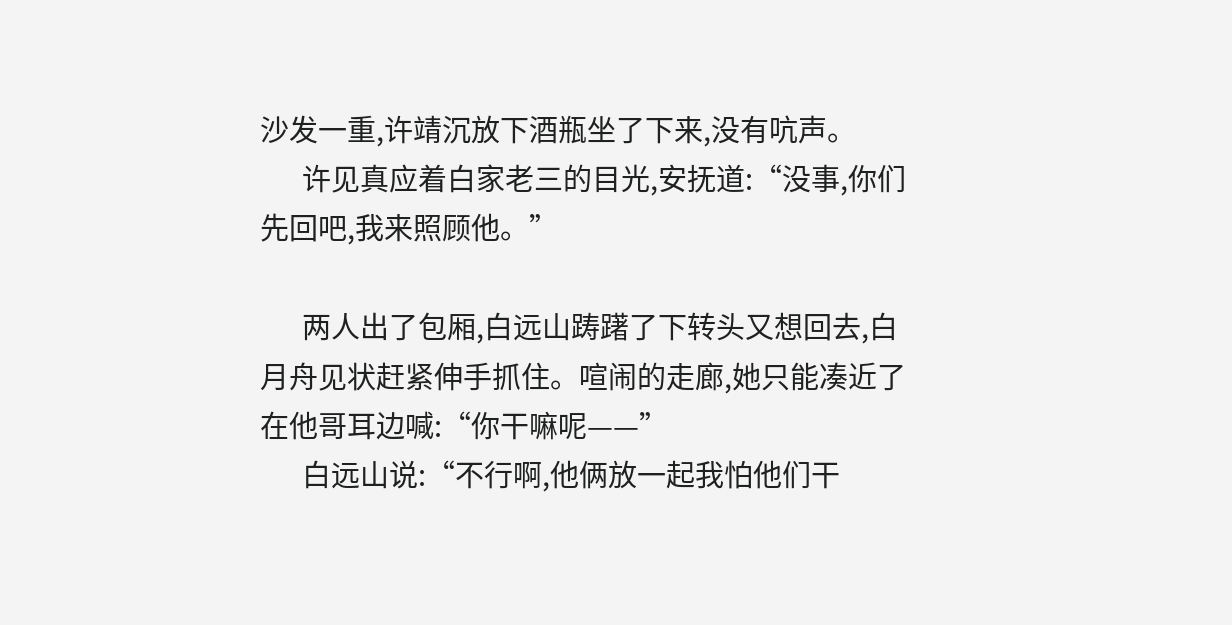沙发一重,许靖沉放下酒瓶坐了下来,没有吭声。
      许见真应着白家老三的目光,安抚道:“没事,你们先回吧,我来照顾他。”

      两人出了包厢,白远山踌躇了下转头又想回去,白月舟见状赶紧伸手抓住。喧闹的走廊,她只能凑近了在他哥耳边喊:“你干嘛呢——”
      白远山说:“不行啊,他俩放一起我怕他们干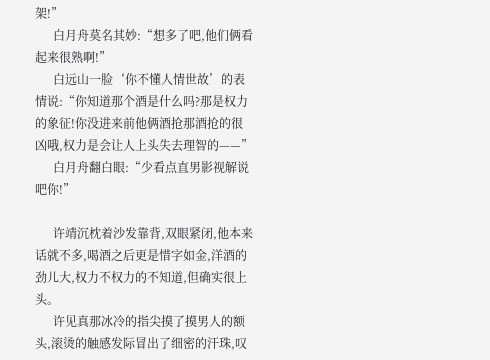架!”
      白月舟莫名其妙:“想多了吧,他们俩看起来很熟啊!”
      白远山一脸‘你不懂人情世故’的表情说:“你知道那个酒是什么吗?那是权力的象征!你没进来前他俩酒抢那酒抢的很凶哦,权力是会让人上头失去理智的——”
      白月舟翻白眼:“少看点直男影视解说吧你!”

      许靖沉枕着沙发靠背,双眼紧闭,他本来话就不多,喝酒之后更是惜字如金,洋酒的劲儿大,权力不权力的不知道,但确实很上头。
      许见真那冰冷的指尖摸了摸男人的额头,滚烫的触感发际冒出了细密的汗珠,叹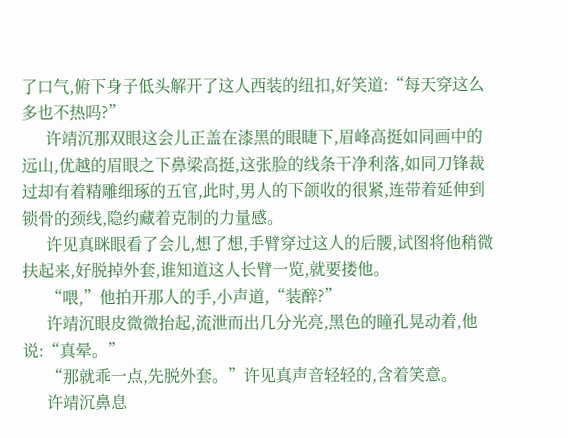了口气,俯下身子低头解开了这人西装的纽扣,好笑道:“每天穿这么多也不热吗?”
      许靖沉那双眼这会儿正盖在漆黑的眼睫下,眉峰高挺如同画中的远山,优越的眉眼之下鼻梁高挺,这张脸的线条干净利落,如同刀锋裁过却有着精雕细琢的五官,此时,男人的下颌收的很紧,连带着延伸到锁骨的颈线,隐约藏着克制的力量感。
      许见真眯眼看了会儿,想了想,手臂穿过这人的后腰,试图将他稍微扶起来,好脱掉外套,谁知道这人长臂一览,就要搂他。
      “喂,”他拍开那人的手,小声道,“装醉?”
      许靖沉眼皮微微抬起,流泄而出几分光亮,黑色的瞳孔晃动着,他说:“真晕。”
      “那就乖一点,先脱外套。”许见真声音轻轻的,含着笑意。
      许靖沉鼻息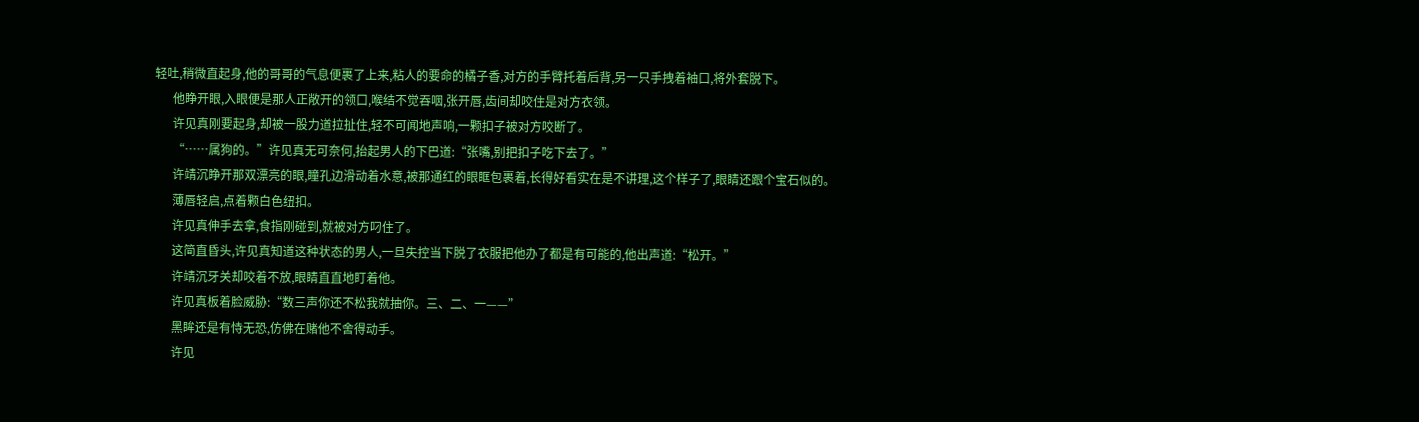轻吐,稍微直起身,他的哥哥的气息便裹了上来,粘人的要命的橘子香,对方的手臂托着后背,另一只手拽着袖口,将外套脱下。
      他睁开眼,入眼便是那人正敞开的领口,喉结不觉吞咽,张开唇,齿间却咬住是对方衣领。
      许见真刚要起身,却被一股力道拉扯住,轻不可闻地声响,一颗扣子被对方咬断了。
      “……属狗的。”许见真无可奈何,抬起男人的下巴道:“张嘴,别把扣子吃下去了。”
      许靖沉睁开那双漂亮的眼,瞳孔边滑动着水意,被那通红的眼眶包裹着,长得好看实在是不讲理,这个样子了,眼睛还跟个宝石似的。
      薄唇轻启,点着颗白色纽扣。
      许见真伸手去拿,食指刚碰到,就被对方叼住了。
      这简直昏头,许见真知道这种状态的男人,一旦失控当下脱了衣服把他办了都是有可能的,他出声道:“松开。”
      许靖沉牙关却咬着不放,眼睛直直地盯着他。
      许见真板着脸威胁:“数三声你还不松我就抽你。三、二、一——”
      黑眸还是有恃无恐,仿佛在赌他不舍得动手。
      许见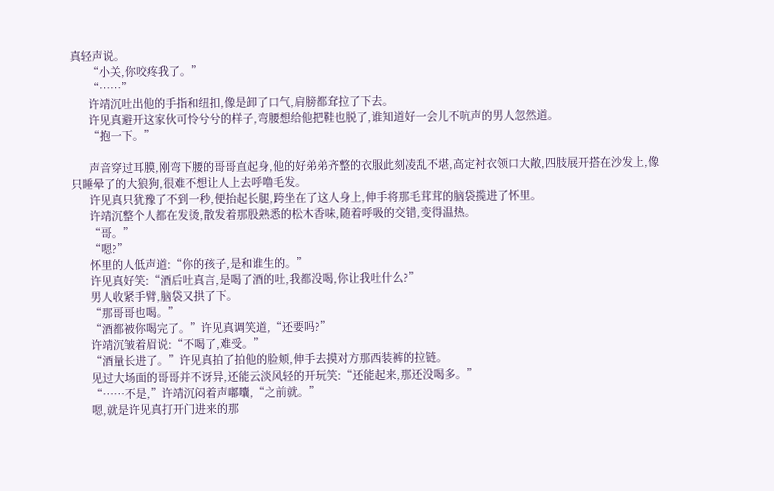真轻声说。
      “小关,你咬疼我了。”
      “……”
      许靖沉吐出他的手指和纽扣,像是卸了口气,肩膀都耷拉了下去。
      许见真避开这家伙可怜兮兮的样子,弯腰想给他把鞋也脱了,谁知道好一会儿不吭声的男人忽然道。
      “抱一下。”

      声音穿过耳膜,刚弯下腰的哥哥直起身,他的好弟弟齐整的衣服此刻凌乱不堪,高定衬衣领口大敞,四肢展开搭在沙发上,像只睡晕了的大狼狗,很难不想让人上去呼噜毛发。
      许见真只犹豫了不到一秒,便抬起长腿,跨坐在了这人身上,伸手将那毛茸茸的脑袋揽进了怀里。
      许靖沉整个人都在发烫,散发着那股熟悉的松木香味,随着呼吸的交错,变得温热。
      “哥。”
      “嗯?”
      怀里的人低声道:“你的孩子,是和谁生的。”
      许见真好笑:“酒后吐真言,是喝了酒的吐,我都没喝,你让我吐什么?”
      男人收紧手臂,脑袋又拱了下。
      “那哥哥也喝。”
      “酒都被你喝完了。”许见真调笑道,“还要吗?”
      许靖沉皱着眉说:“不喝了,难受。”
      “酒量长进了。”许见真拍了拍他的脸颊,伸手去摸对方那西装裤的拉链。
      见过大场面的哥哥并不讶异,还能云淡风轻的开玩笑:“还能起来,那还没喝多。”
      “……不是,”许靖沉闷着声嘟囔,“之前就。”
      嗯,就是许见真打开门进来的那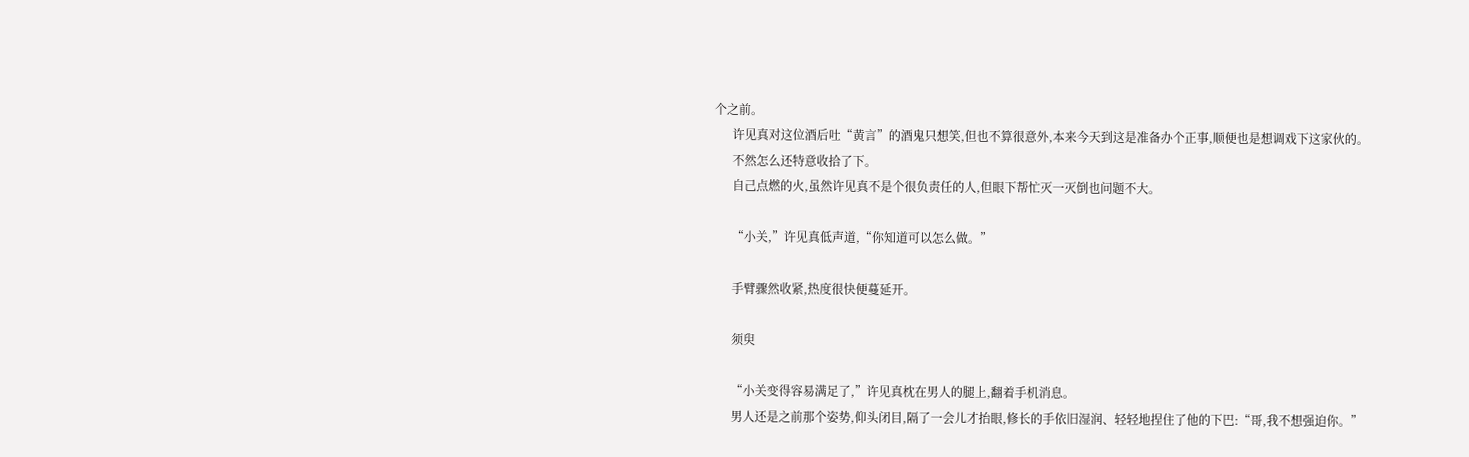个之前。
      许见真对这位酒后吐“黄言”的酒鬼只想笑,但也不算很意外,本来今天到这是准备办个正事,顺便也是想调戏下这家伙的。
      不然怎么还特意收拾了下。
      自己点燃的火,虽然许见真不是个很负责任的人,但眼下帮忙灭一灭倒也问题不大。

      “小关,”许见真低声道,“你知道可以怎么做。”

      手臂骤然收紧,热度很快便蔓延开。

      须臾

      “小关变得容易满足了,”许见真枕在男人的腿上,翻着手机消息。
      男人还是之前那个姿势,仰头闭目,隔了一会儿才抬眼,修长的手依旧湿润、轻轻地捏住了他的下巴:“哥,我不想强迫你。”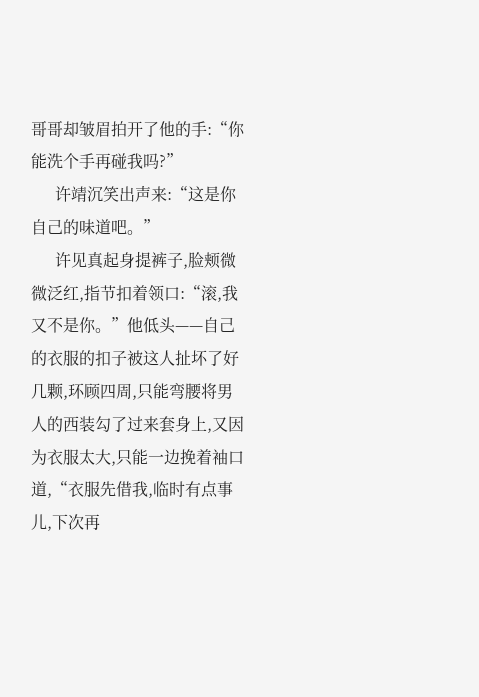哥哥却皱眉拍开了他的手:“你能洗个手再碰我吗?”
      许靖沉笑出声来:“这是你自己的味道吧。”
      许见真起身提裤子,脸颊微微泛红,指节扣着领口:“滚,我又不是你。”他低头——自己的衣服的扣子被这人扯坏了好几颗,环顾四周,只能弯腰将男人的西装勾了过来套身上,又因为衣服太大,只能一边挽着袖口道,“衣服先借我,临时有点事儿,下次再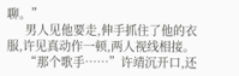聊。”
      男人见他要走,伸手抓住了他的衣服,许见真动作一顿,两人视线相接。
      “那个歌手……”许靖沉开口,还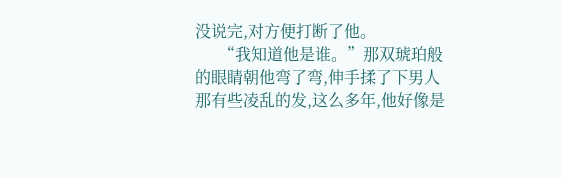没说完,对方便打断了他。
      “我知道他是谁。”那双琥珀般的眼睛朝他弯了弯,伸手揉了下男人那有些凌乱的发,这么多年,他好像是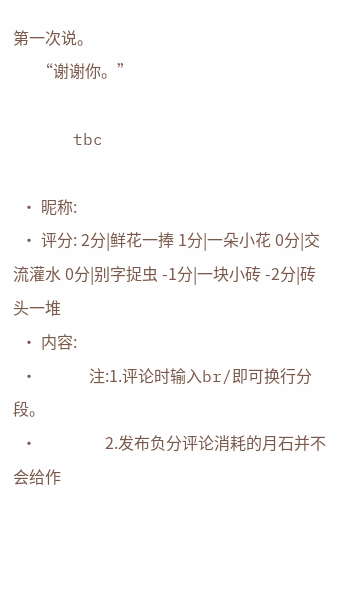第一次说。
      “谢谢你。”

      tbc

  • 昵称:
  • 评分: 2分|鲜花一捧 1分|一朵小花 0分|交流灌水 0分|别字捉虫 -1分|一块小砖 -2分|砖头一堆
  • 内容:
  •             注:1.评论时输入br/即可换行分段。
  •                 2.发布负分评论消耗的月石并不会给作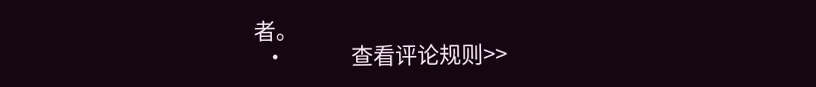者。
  •             查看评论规则>>